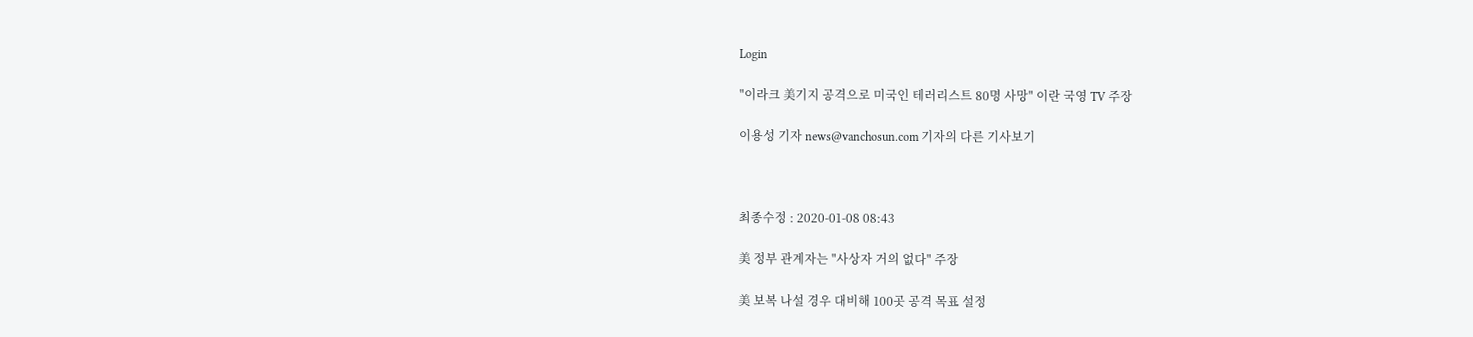Login

"이라크 美기지 공격으로 미국인 테러리스트 80명 사망" 이란 국영 TV 주장

이용성 기자 news@vanchosun.com 기자의 다른 기사보기



최종수정 : 2020-01-08 08:43

美 정부 관계자는 "사상자 거의 없다" 주장

美 보복 나설 경우 대비해 100곳 공격 목표 설정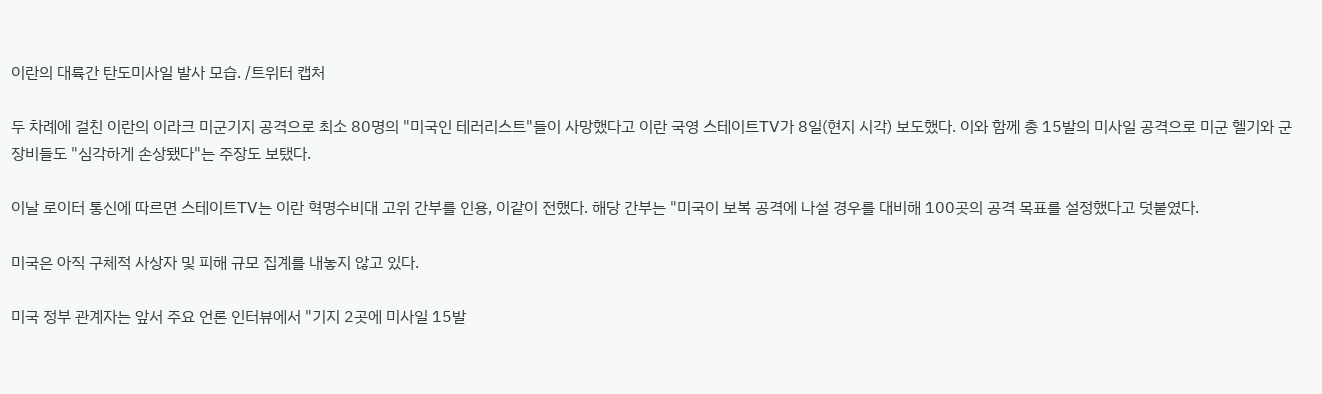이란의 대륙간 탄도미사일 발사 모습. /트위터 캡처

두 차례에 걸친 이란의 이라크 미군기지 공격으로 최소 80명의 "미국인 테러리스트"들이 사망했다고 이란 국영 스테이트TV가 8일(현지 시각) 보도했다. 이와 함께 총 15발의 미사일 공격으로 미군 헬기와 군장비들도 "심각하게 손상됐다"는 주장도 보탰다.

이날 로이터 통신에 따르면 스테이트TV는 이란 혁명수비대 고위 간부를 인용, 이같이 전했다. 해당 간부는 "미국이 보복 공격에 나설 경우를 대비해 100곳의 공격 목표를 설정했다고 덧붙였다.

미국은 아직 구체적 사상자 및 피해 규모 집계를 내놓지 않고 있다.

미국 정부 관계자는 앞서 주요 언론 인터뷰에서 "기지 2곳에 미사일 15발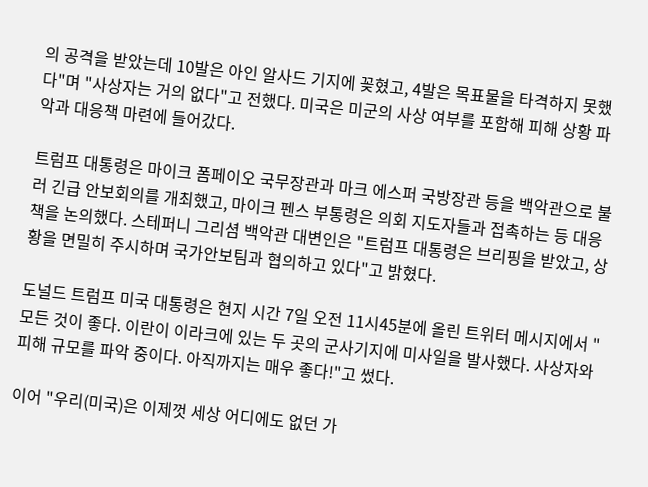의 공격을 받았는데 10발은 아인 알사드 기지에 꽂혔고, 4발은 목표물을 타격하지 못했다"며 "사상자는 거의 없다"고 전했다. 미국은 미군의 사상 여부를 포함해 피해 상황 파악과 대응책 마련에 들어갔다.

트럼프 대통령은 마이크 폼페이오 국무장관과 마크 에스퍼 국방장관 등을 백악관으로 불러 긴급 안보회의를 개최했고, 마이크 펜스 부통령은 의회 지도자들과 접촉하는 등 대응책을 논의했다. 스테퍼니 그리셤 백악관 대변인은 "트럼프 대통령은 브리핑을 받았고, 상황을 면밀히 주시하며 국가안보팀과 협의하고 있다"고 밝혔다.

도널드 트럼프 미국 대통령은 현지 시간 7일 오전 11시45분에 올린 트위터 메시지에서 "모든 것이 좋다. 이란이 이라크에 있는 두 곳의 군사기지에 미사일을 발사했다. 사상자와 피해 규모를 파악 중이다. 아직까지는 매우 좋다!"고 썼다.

이어 "우리(미국)은 이제껏 세상 어디에도 없던 가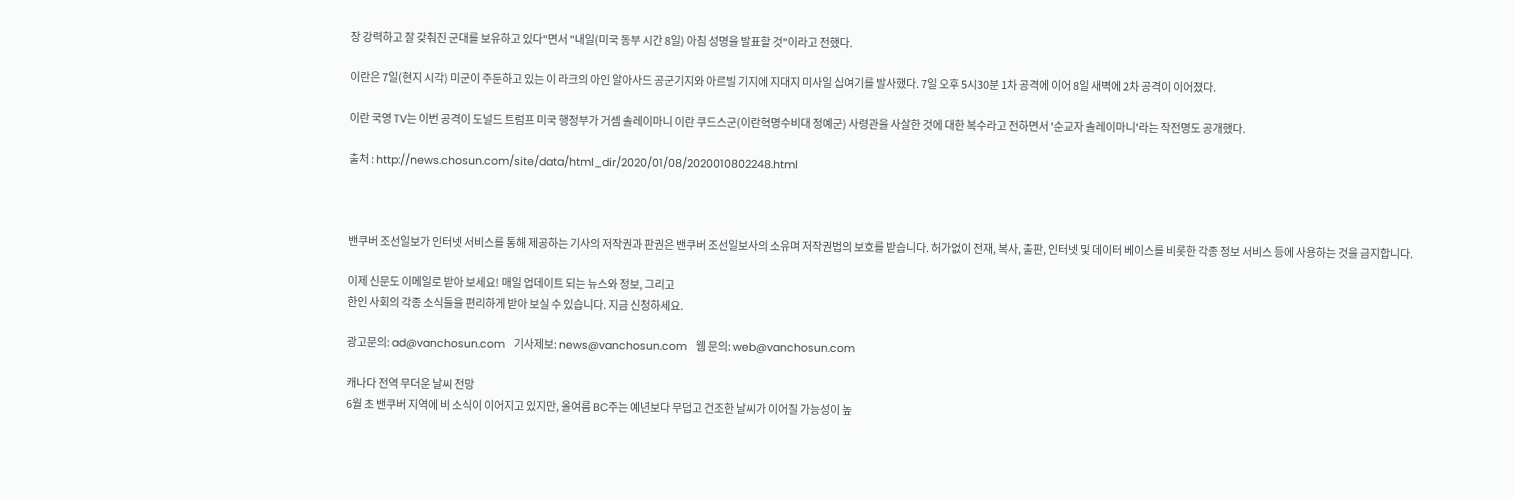장 강력하고 잘 갖춰진 군대를 보유하고 있다"면서 "내일(미국 동부 시간 8일) 아침 성명을 발표할 것"이라고 전했다.

이란은 7일(현지 시각) 미군이 주둔하고 있는 이 라크의 아인 알아사드 공군기지와 아르빌 기지에 지대지 미사일 십여기를 발사했다. 7일 오후 5시30분 1차 공격에 이어 8일 새벽에 2차 공격이 이어졌다.

이란 국영 TV는 이번 공격이 도널드 트럼프 미국 행정부가 거셈 솔레이마니 이란 쿠드스군(이란혁명수비대 정예군) 사령관을 사살한 것에 대한 복수라고 전하면서 '순교자 솔레이마니'라는 작전명도 공개했다.

출처 : http://news.chosun.com/site/data/html_dir/2020/01/08/2020010802248.html



밴쿠버 조선일보가 인터넷 서비스를 통해 제공하는 기사의 저작권과 판권은 밴쿠버 조선일보사의 소유며 저작권법의 보호를 받습니다. 허가없이 전재, 복사, 출판, 인터넷 및 데이터 베이스를 비롯한 각종 정보 서비스 등에 사용하는 것을 금지합니다.

이제 신문도 이메일로 받아 보세요! 매일 업데이트 되는 뉴스와 정보, 그리고
한인 사회의 각종 소식들을 편리하게 받아 보실 수 있습니다. 지금 신청하세요.

광고문의: ad@vanchosun.com   기사제보: news@vanchosun.com   웹 문의: web@vanchosun.com

캐나다 전역 무더운 날씨 전망
6월 초 밴쿠버 지역에 비 소식이 이어지고 있지만, 올여름 BC주는 예년보다 무덥고 건조한 날씨가 이어질 가능성이 높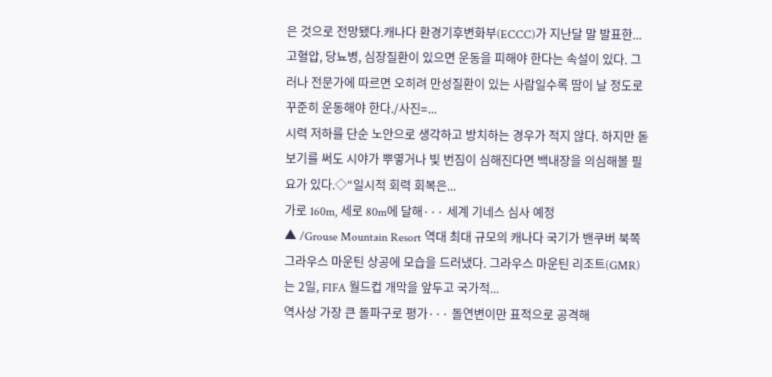은 것으로 전망됐다.캐나다 환경기후변화부(ECCC)가 지난달 말 발표한...
고혈압, 당뇨병, 심장질환이 있으면 운동을 피해야 한다는 속설이 있다. 그러나 전문가에 따르면 오히려 만성질환이 있는 사람일수록 땀이 날 정도로 꾸준히 운동해야 한다./사진=...
시력 저하를 단순 노안으로 생각하고 방치하는 경우가 적지 않다. 하지만 돋보기를 써도 시야가 뿌옇거나 빛 번짐이 심해진다면 백내장을 의심해볼 필요가 있다.◇“일시적 회력 회복은...
가로 160m, 세로 80m에 달해··· 세계 기네스 심사 예정
▲ /Grouse Mountain Resort 역대 최대 규모의 캐나다 국기가 밴쿠버 북쪽 그라우스 마운틴 상공에 모습을 드러냈다. 그라우스 마운틴 리조트(GMR)는 2일, FIFA 월드컵 개막을 앞두고 국가적...
역사상 가장 큰 돌파구로 평가··· 돌연변이만 표적으로 공격해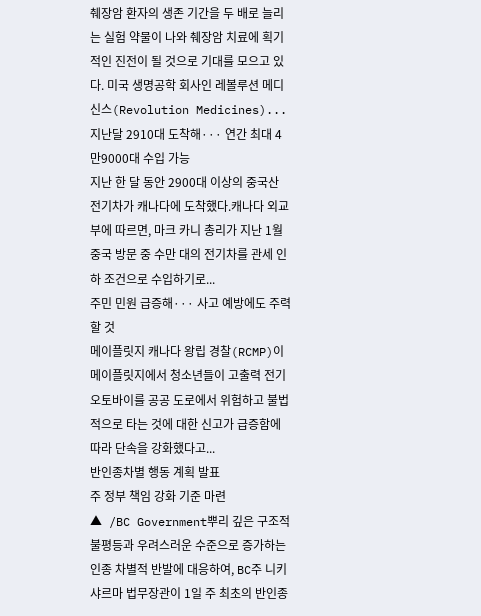췌장암 환자의 생존 기간을 두 배로 늘리는 실험 약물이 나와 췌장암 치료에 획기적인 진전이 될 것으로 기대를 모으고 있다. 미국 생명공학 회사인 레볼루션 메디신스(Revolution Medicines)...
지난달 2910대 도착해··· 연간 최대 4만9000대 수입 가능
지난 한 달 동안 2900대 이상의 중국산 전기차가 캐나다에 도착했다.캐나다 외교부에 따르면, 마크 카니 총리가 지난 1월 중국 방문 중 수만 대의 전기차를 관세 인하 조건으로 수입하기로...
주민 민원 급증해··· 사고 예방에도 주력할 것
메이플릿지 캐나다 왕립 경찰(RCMP)이 메이플릿지에서 청소년들이 고출력 전기 오토바이를 공공 도로에서 위험하고 불법적으로 타는 것에 대한 신고가 급증함에 따라 단속을 강화했다고...
반인종차별 행동 계획 발표
주 정부 책임 강화 기준 마련
▲ /BC Government뿌리 깊은 구조적 불평등과 우려스러운 수준으로 증가하는 인종 차별적 반발에 대응하여, BC주 니키 샤르마 법무장관이 1일 주 최초의 반인종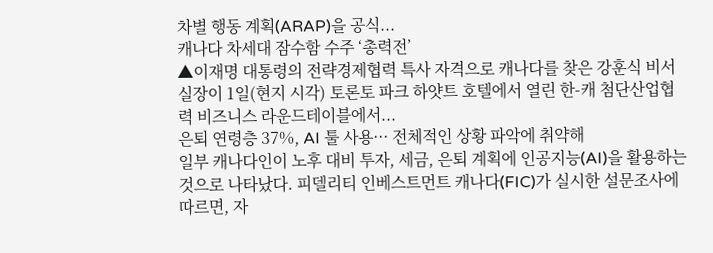차별 행동 계획(ARAP)을 공식...
캐나다 차세대 잠수함 수주 ‘총력전’
▲이재명 대통령의 전략경제협력 특사 자격으로 캐나다를 찾은 강훈식 비서실장이 1일(현지 시각) 토론토 파크 하얏트 호텔에서 열린 한-캐 첨단산업협력 비즈니스 라운드테이블에서...
은퇴 연령층 37%, AI 툴 사용··· 전체적인 상황 파악에 취약해
일부 캐나다인이 노후 대비 투자, 세금, 은퇴 계획에 인공지능(AI)을 활용하는 것으로 나타났다. 피델리티 인베스트먼트 캐나다(FIC)가 실시한 설문조사에 따르면, 자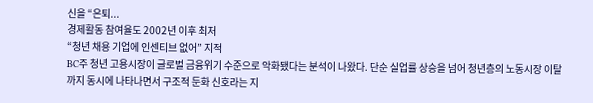신을 “은퇴...
경제활동 참여율도 2002년 이후 최저
“청년 채용 기업에 인센티브 없어” 지적
BC주 청년 고용시장이 글로벌 금융위기 수준으로 악화됐다는 분석이 나왔다. 단순 실업률 상승을 넘어 청년층의 노동시장 이탈까지 동시에 나타나면서 구조적 둔화 신호라는 지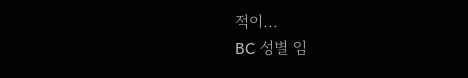적이...
BC 성별 임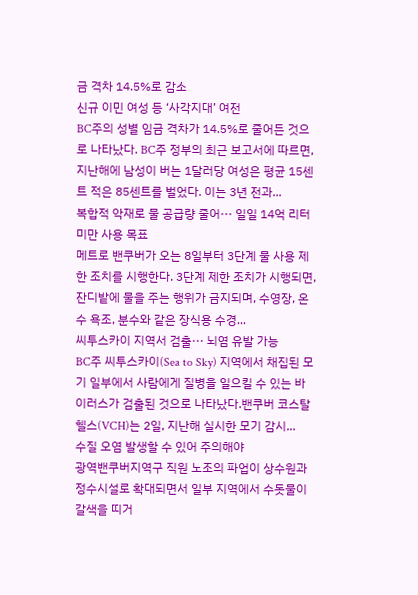금 격차 14.5%로 감소
신규 이민 여성 등 ‘사각지대’ 여전
BC주의 성별 임금 격차가 14.5%로 줄어든 것으로 나타났다. BC주 정부의 최근 보고서에 따르면, 지난해에 남성이 버는 1달러당 여성은 평균 15센트 적은 85센트를 벌었다. 이는 3년 전과...
복합적 악재로 물 공급량 줄어··· 일일 14억 리터 미만 사용 목표
메트로 밴쿠버가 오는 8일부터 3단계 물 사용 제한 조치를 시행한다. 3단계 제한 조치가 시행되면, 잔디밭에 물을 주는 행위가 금지되며, 수영장, 온수 욕조, 분수와 같은 장식용 수경...
씨투스카이 지역서 검출··· 뇌염 유발 가능
BC주 씨투스카이(Sea to Sky) 지역에서 채집된 모기 일부에서 사람에게 질병을 일으킬 수 있는 바이러스가 검출된 것으로 나타났다.밴쿠버 코스탈 헬스(VCH)는 2일, 지난해 실시한 모기 감시...
수질 오염 발생할 수 있어 주의해야
광역밴쿠버지역구 직원 노조의 파업이 상수원과 정수시설로 확대되면서 일부 지역에서 수돗물이 갈색을 띠거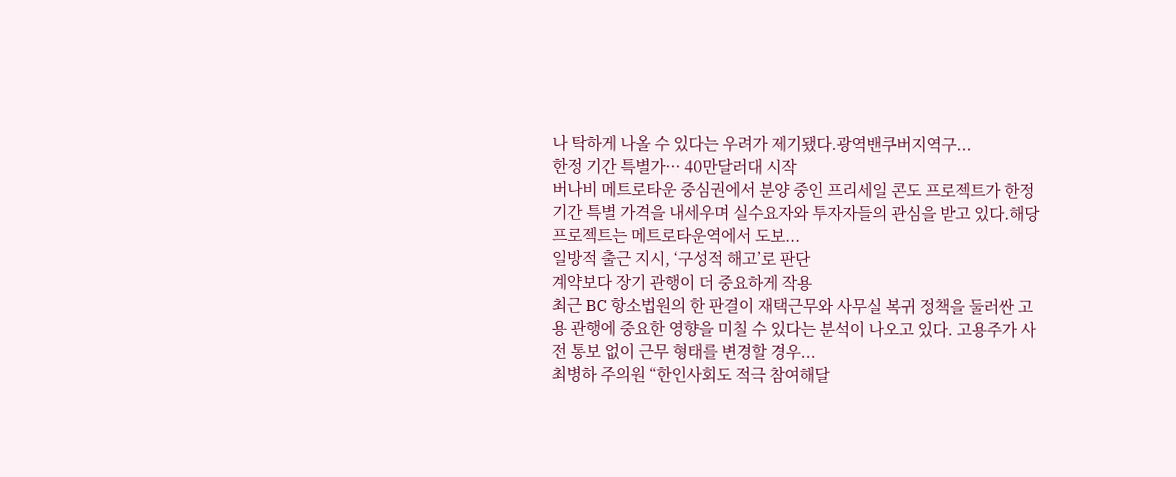나 탁하게 나올 수 있다는 우려가 제기됐다.광역밴쿠버지역구...
한정 기간 특별가··· 40만달러대 시작
버나비 메트로타운 중심권에서 분양 중인 프리세일 콘도 프로젝트가 한정 기간 특별 가격을 내세우며 실수요자와 투자자들의 관심을 받고 있다.해당 프로젝트는 메트로타운역에서 도보...
일방적 출근 지시, ‘구성적 해고’로 판단
계약보다 장기 관행이 더 중요하게 작용
최근 BC 항소법원의 한 판결이 재택근무와 사무실 복귀 정책을 둘러싼 고용 관행에 중요한 영향을 미칠 수 있다는 분석이 나오고 있다. 고용주가 사전 통보 없이 근무 형태를 변경할 경우...
최병하 주의원 “한인사회도 적극 참여해달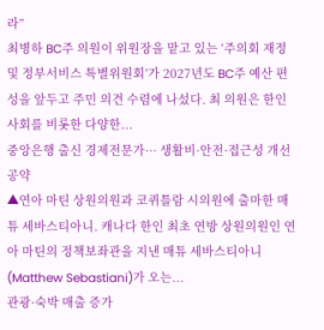라”
최병하 BC주 의원이 위원장을 맡고 있는 ‘주의회 재정 및 정부서비스 특별위원회’가 2027년도 BC주 예산 편성을 앞두고 주민 의견 수렴에 나섰다. 최 의원은 한인사회를 비롯한 다양한...
중앙은행 출신 경제전문가··· 생활비·안전·접근성 개선 공약
▲연아 마틴 상원의원과 코퀴틀람 시의원에 출마한 매튜 세바스티아니. 캐나다 한인 최초 연방 상원의원인 연아 마틴의 정책보좌관을 지낸 매튜 세바스티아니(Matthew Sebastiani)가 오는...
관광·숙박 매출 증가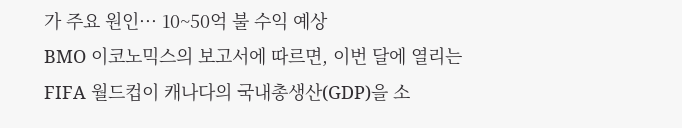가 주요 원인··· 10~50억 불 수익 예상
BMO 이코노믹스의 보고서에 따르면, 이번 달에 열리는 FIFA 월드컵이 캐나다의 국내총생산(GDP)을 소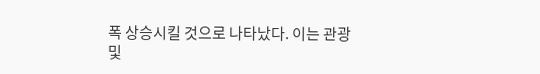폭 상승시킬 것으로 나타났다. 이는 관광 및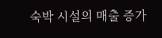숙박 시설의 매출 증가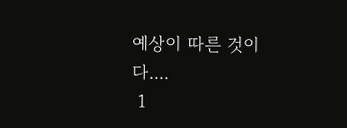예상이 따른 것이다....
 1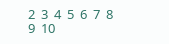2  3  4  5  6  7  8  9  10